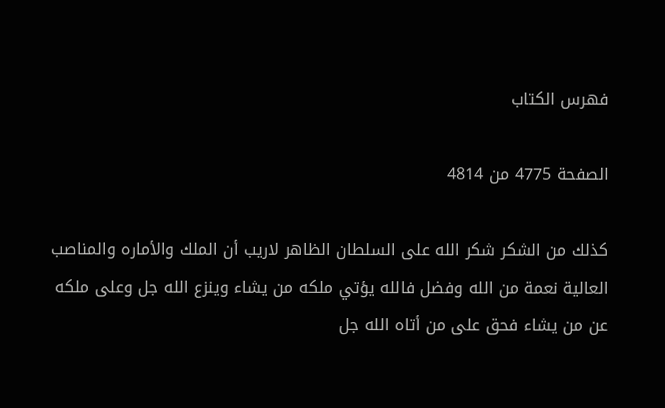فهرس الكتاب

الصفحة 4775 من 4814

كذلك من الشكر شكر الله على السلطان الظاهر لاريب أن الملك والأماره والمناصب العالية نعمة من الله وفضل فالله يؤتي ملكه من يشاء وينزع الله جل وعلى ملكه عن من يشاء فحق على من أتاه الله جل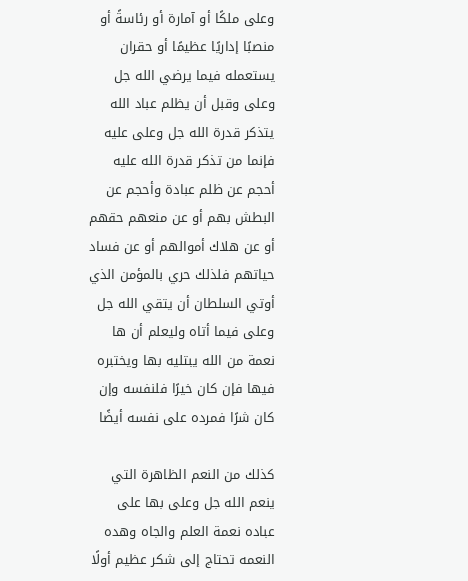وعلى ملكًا أو آمارة أو رئاسةً أو منصبًا إداريًا عظيمًا أو حقران يستعمله فيما يرضي الله جل وعلى وقبل أن يظلم عباد الله يتذكر قدرة الله جل وعلى عليه فإنما من تذكر قدرة الله عليه أحجم عن ظلم عبادة وأحجم عن البطش بهم أو عن منعهم حقهم أو عن هلاك أموالهم أو عن فساد حياتهم فلذلك حري بالمؤمن الذي أوتي السلطان أن يتقي الله جل وعلى فيما أتاه وليعلم أن ها نعمة من الله يبتليه بها ويختبره فيها فإن كان خيرًا فلنفسه وإن كان شرًا فمرده على نفسه أيضًا

كذلك من النعم الظاهرة التي ينعم الله جل وعلى بها على عباده نعمة العلم والجاه وهده النعمه تحتاج إلى شكر عظيم أولًا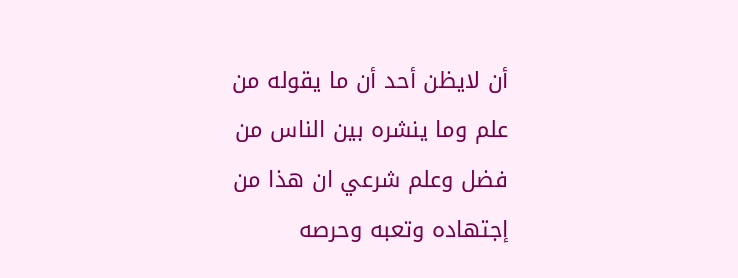أن لايظن أحد أن ما يقوله من علم وما ينشره بين الناس من فضل وعلم شرعي ان هذا من إجتهاده وتعبه وحرصه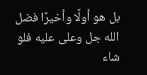بل هو أولًا وأخيرًا فضل الله جل وعلى عليه فلو شاء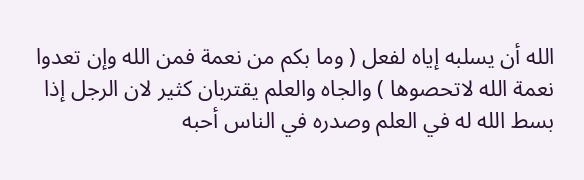الله أن يسلبه إياه لفعل ( وما بكم من نعمة فمن الله وإن تعدوا نعمة الله لاتحصوها ) والجاه والعلم يقتربان كثير لان الرجل إذا بسط الله له في العلم وصدره في الناس أحبه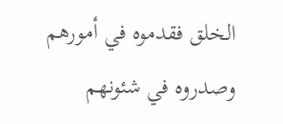الخلق فقدموه في أمورهم وصدروه في شئونهم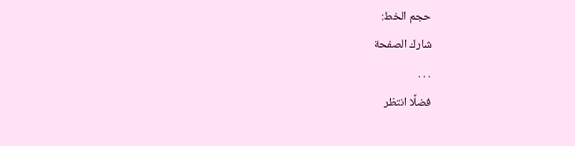حجم الخط:
شارك الصفحة
. . .
فضلًا انتظر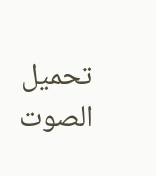تحميل الصوت